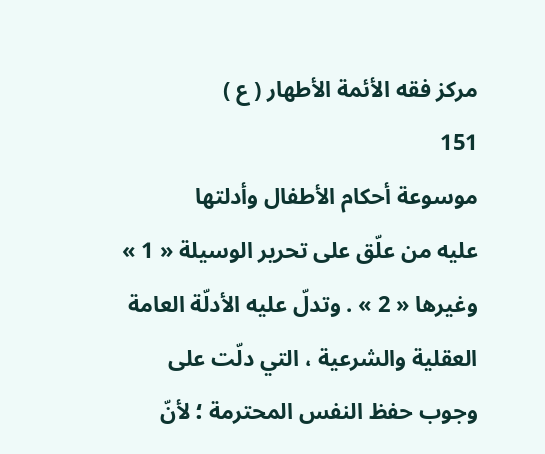مركز فقه الأئمة الأطهار ( ع )
151
موسوعة أحكام الأطفال وأدلتها
عليه من علّق على تحرير الوسيلة « 1 » وغيرها « 2 » . وتدلّ عليه الأدلّة العامة العقلية والشرعية ، التي دلّت على وجوب حفظ النفس المحترمة ؛ لأنّ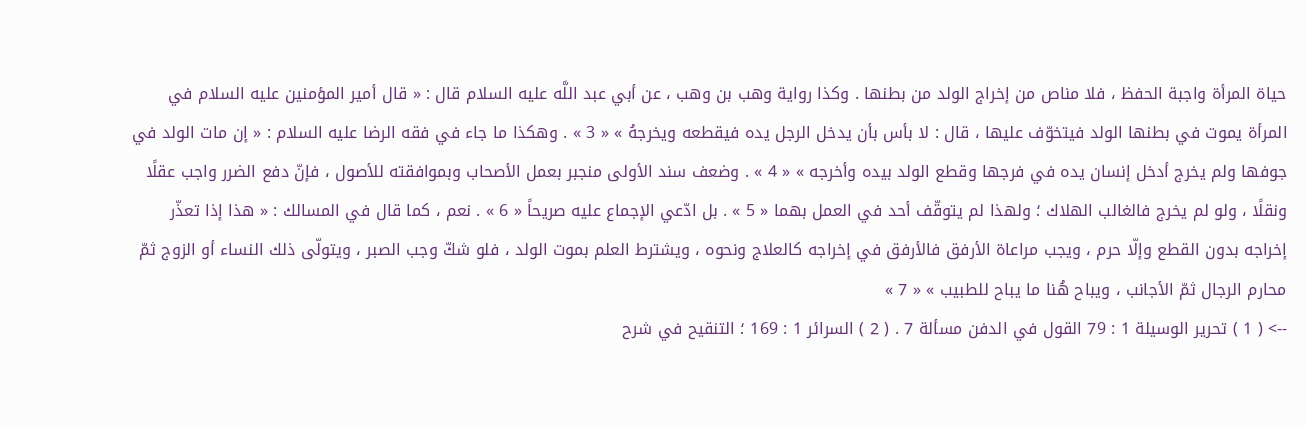حياة المرأة واجبة الحفظ ، فلا مناص من إخراج الولد من بطنها . وكذا رواية وهب بن وهب ، عن أبي عبد اللَّه عليه السلام قال : « قال أمير المؤمنين عليه السلام في المرأة يموت في بطنها الولد فيتخوّف عليها ، قال : لا بأس بأن يدخل الرجل يده فيقطعه ويخرجهُ » « 3 » . وهكذا ما جاء في فقه الرضا عليه السلام : « إن مات الولد في جوفها ولم يخرج أدخل إنسان يده في فرجها وقطع الولد بيده وأخرجه » « 4 » . وضعف سند الأولى منجبر بعمل الأصحاب وبموافقته للأصول ، فإنّ دفع الضرر واجب عقلًا ونقلًا ، ولو لم يخرج فالغالب الهلاك ؛ ولهذا لم يتوقّف أحد في العمل بهما « 5 » . بل ادّعي الإجماع عليه صريحاً « 6 » . نعم ، كما قال في المسالك : « هذا إذا تعذّر إخراجه بدون القطع وإلّا حرم ، ويجب مراعاة الأرفق فالأرفق في إخراجه كالعلاج ونحوه ، ويشترط العلم بموت الولد ، فلو شكّ وجب الصبر ، ويتولّى ذلك النساء أو الزوج ثمّ محارم الرجال ثمّ الأجانب ، ويباح هُنا ما يباح للطبيب » « 7 »
--> ( 1 ) تحرير الوسيلة 1 : 79 القول في الدفن مسألة 7 . ( 2 ) السرائر 1 : 169 ؛ التنقيح في شرح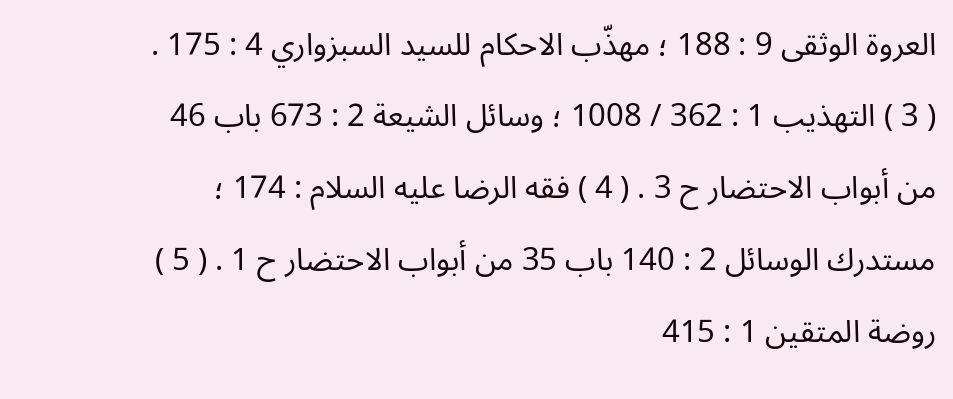العروة الوثقى 9 : 188 ؛ مهذّب الاحكام للسيد السبزواري 4 : 175 . ( 3 ) التهذيب 1 : 362 / 1008 ؛ وسائل الشيعة 2 : 673 باب 46 من أبواب الاحتضار ح 3 . ( 4 ) فقه الرضا عليه السلام : 174 ؛ مستدرك الوسائل 2 : 140 باب 35 من أبواب الاحتضار ح 1 . ( 5 ) روضة المتقين 1 : 415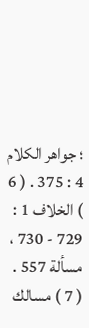؛ جواهر الكلام 4 : 375 . ( 6 ) الخلاف 1 : 729 - 730 ، مسألة 557 . ( 7 ) مسالك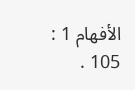الأفهام 1 : 105 .